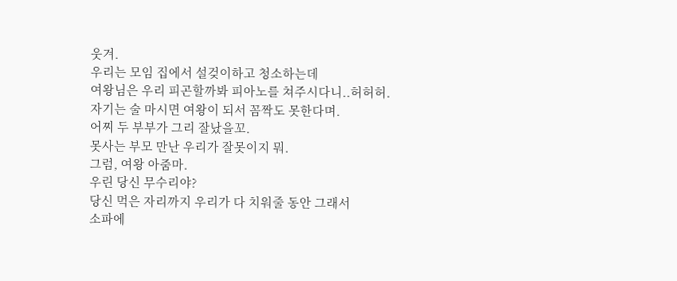웃겨.
우리는 모임 집에서 설겆이하고 청소하는데
여왕님은 우리 피곤할까봐 피아노를 쳐주시다니..허허허.
자기는 술 마시면 여왕이 되서 꼼짝도 못한다며.
어찌 두 부부가 그리 잘났을꼬.
못사는 부모 만난 우리가 잘못이지 뭐.
그럼, 여왕 아줌마.
우린 당신 무수리야?
당신 먹은 자리까지 우리가 다 치워줄 동안 그래서
소파에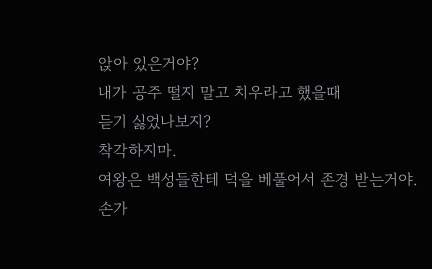앉아 있은거야?
내가 공주 떨지 말고 치우라고 했을때
듣기 싫었나보지?
착각하지마.
여왕은 백성들한테 덕을 베풀어서 존경 받는거야.
손가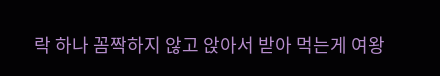락 하나 꼼짝하지 않고 앉아서 받아 먹는게 여왕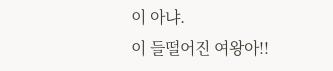이 아냐.
이 들떨어진 여왕아!!